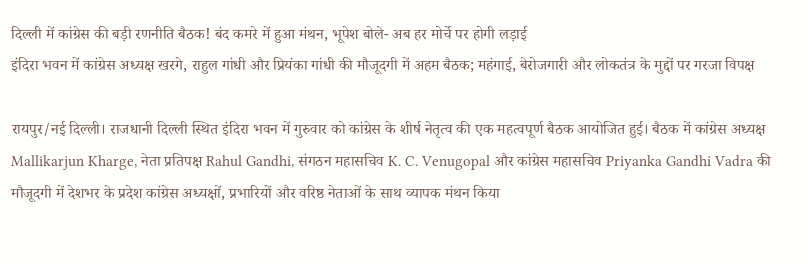दिल्ली में कांग्रेस की बड़ी रणनीति बैठक! बंद कमरे में हुआ मंथन, भूपेश बोले- अब हर मोर्चे पर होगी लड़ाई
इंदिरा भवन में कांग्रेस अध्यक्ष खरगे, राहुल गांधी और प्रियंका गांधी की मौजूदगी में अहम बैठक; महंगाई, बेरोजगारी और लोकतंत्र के मुद्दों पर गरजा विपक्ष

रायपुर/नई दिल्ली। राजधानी दिल्ली स्थित इंदिरा भवन में गुरुवार को कांग्रेस के शीर्ष नेतृत्व की एक महत्वपूर्ण बैठक आयोजित हुई। बैठक में कांग्रेस अध्यक्ष Mallikarjun Kharge, नेता प्रतिपक्ष Rahul Gandhi, संगठन महासचिव K. C. Venugopal और कांग्रेस महासचिव Priyanka Gandhi Vadra की मौजूदगी में देशभर के प्रदेश कांग्रेस अध्यक्षों, प्रभारियों और वरिष्ठ नेताओं के साथ व्यापक मंथन किया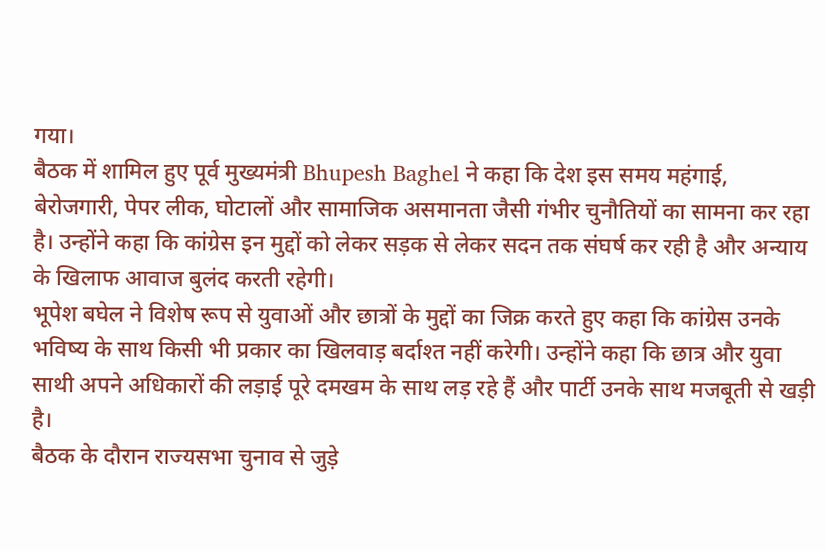गया।
बैठक में शामिल हुए पूर्व मुख्यमंत्री Bhupesh Baghel ने कहा कि देश इस समय महंगाई, बेरोजगारी, पेपर लीक, घोटालों और सामाजिक असमानता जैसी गंभीर चुनौतियों का सामना कर रहा है। उन्होंने कहा कि कांग्रेस इन मुद्दों को लेकर सड़क से लेकर सदन तक संघर्ष कर रही है और अन्याय के खिलाफ आवाज बुलंद करती रहेगी।
भूपेश बघेल ने विशेष रूप से युवाओं और छात्रों के मुद्दों का जिक्र करते हुए कहा कि कांग्रेस उनके भविष्य के साथ किसी भी प्रकार का खिलवाड़ बर्दाश्त नहीं करेगी। उन्होंने कहा कि छात्र और युवा साथी अपने अधिकारों की लड़ाई पूरे दमखम के साथ लड़ रहे हैं और पार्टी उनके साथ मजबूती से खड़ी है।
बैठक के दौरान राज्यसभा चुनाव से जुड़े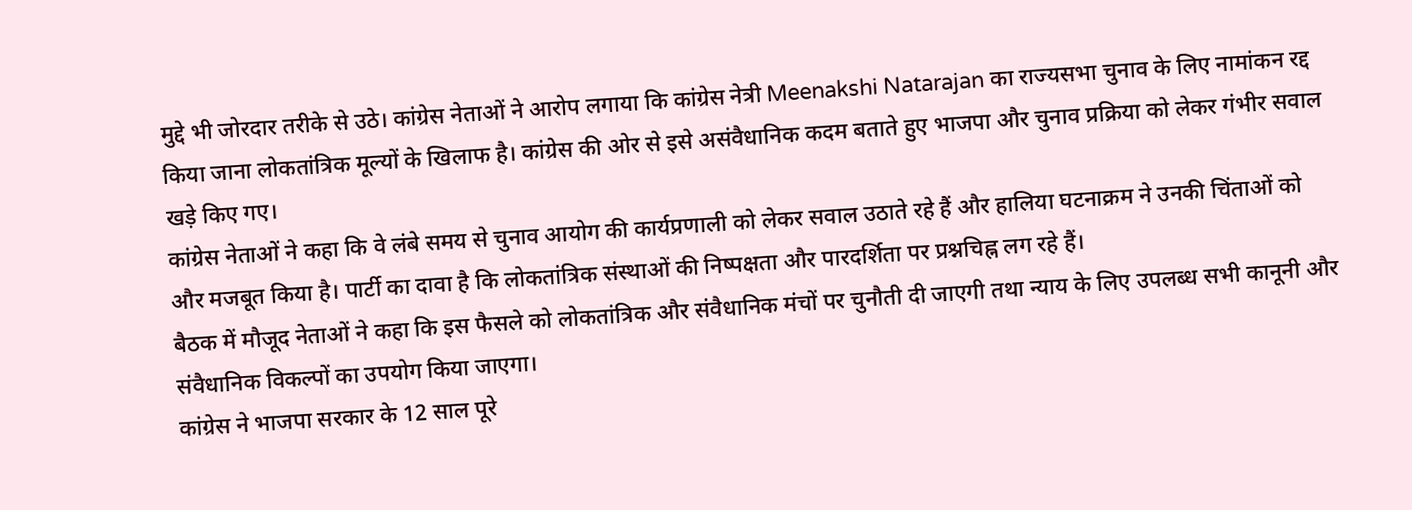मुद्दे भी जोरदार तरीके से उठे। कांग्रेस नेताओं ने आरोप लगाया कि कांग्रेस नेत्री Meenakshi Natarajan का राज्यसभा चुनाव के लिए नामांकन रद्द किया जाना लोकतांत्रिक मूल्यों के खिलाफ है। कांग्रेस की ओर से इसे असंवैधानिक कदम बताते हुए भाजपा और चुनाव प्रक्रिया को लेकर गंभीर सवाल खड़े किए गए।
कांग्रेस नेताओं ने कहा कि वे लंबे समय से चुनाव आयोग की कार्यप्रणाली को लेकर सवाल उठाते रहे हैं और हालिया घटनाक्रम ने उनकी चिंताओं को और मजबूत किया है। पार्टी का दावा है कि लोकतांत्रिक संस्थाओं की निष्पक्षता और पारदर्शिता पर प्रश्नचिह्न लग रहे हैं।
बैठक में मौजूद नेताओं ने कहा कि इस फैसले को लोकतांत्रिक और संवैधानिक मंचों पर चुनौती दी जाएगी तथा न्याय के लिए उपलब्ध सभी कानूनी और संवैधानिक विकल्पों का उपयोग किया जाएगा।
कांग्रेस ने भाजपा सरकार के 12 साल पूरे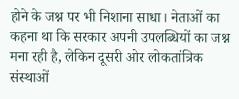होने के जश्न पर भी निशाना साधा। नेताओं का कहना था कि सरकार अपनी उपलब्धियों का जश्न मना रही है, लेकिन दूसरी ओर लोकतांत्रिक संस्थाओं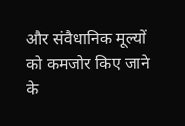और संवैधानिक मूल्यों को कमजोर किए जाने के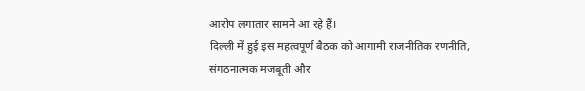आरोप लगातार सामने आ रहे हैं।
दिल्ली में हुई इस महत्वपूर्ण बैठक को आगामी राजनीतिक रणनीति, संगठनात्मक मजबूती और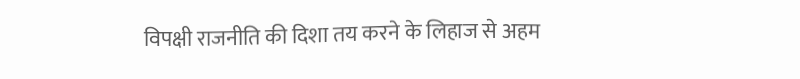विपक्षी राजनीति की दिशा तय करने के लिहाज से अहम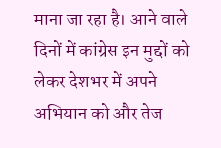माना जा रहा है। आने वाले दिनों में कांग्रेस इन मुद्दों को लेकर देशभर में अपने अभियान को और तेज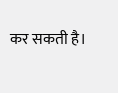कर सकती है।